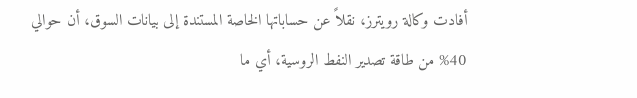أفادت وكالة رويترز، نقلاً عن حساباتها الخاصة المستندة إلى بيانات السوق، أن حوالي 40% من طاقة تصدير النفط الروسية، أي ما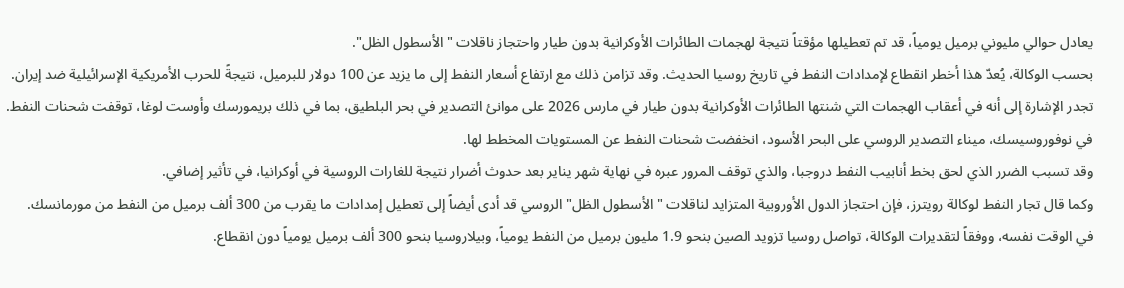يعادل حوالي مليوني برميل يومياً، قد تم تعطيلها مؤقتاً نتيجة لهجمات الطائرات الأوكرانية بدون طيار واحتجاز ناقلات "الأسطول الظل".
بحسب الوكالة، يُعدّ هذا أخطر انقطاع لإمدادات النفط في تاريخ روسيا الحديث. وقد تزامن ذلك مع ارتفاع أسعار النفط إلى ما يزيد عن 100 دولار للبرميل، نتيجةً للحرب الأمريكية الإسرائيلية ضد إيران.
تجدر الإشارة إلى أنه في أعقاب الهجمات التي شنتها الطائرات الأوكرانية بدون طيار في مارس 2026 على موانئ التصدير في بحر البلطيق، بما في ذلك بريمورسك وأوست لوغا، توقفت شحنات النفط.
في نوفوروسيسك، ميناء التصدير الروسي على البحر الأسود، انخفضت شحنات النفط عن المستويات المخطط لها.
وقد تسبب الضرر الذي لحق بخط أنابيب النفط دروجبا، والذي توقف المرور عبره في نهاية شهر يناير بعد حدوث أضرار نتيجة للغارات الروسية في أوكرانيا، في تأثير إضافي.
وكما قال تجار النفط لوكالة رويترز، فإن احتجاز الدول الأوروبية المتزايد لناقلات "الأسطول الظل" الروسي قد أدى أيضاً إلى تعطيل إمدادات ما يقرب من 300 ألف برميل من النفط من مورمانسك.
في الوقت نفسه، ووفقاً لتقديرات الوكالة، تواصل روسيا تزويد الصين بنحو 1.9 مليون برميل من النفط يومياً، وبيلاروسيا بنحو 300 ألف برميل يومياً دون انقطاع.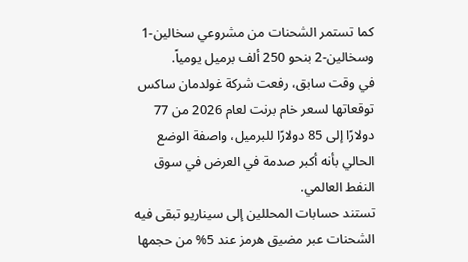كما تستمر الشحنات من مشروعي سخالين-1 وسخالين-2 بنحو 250 ألف برميل يومياً.
في وقت سابق، رفعت شركة غولدمان ساكس توقعاتها لسعر خام برنت لعام 2026 من 77 دولارًا إلى 85 دولارًا للبرميل، واصفة الوضع الحالي بأنه أكبر صدمة في العرض في سوق النفط العالمي.
تستند حسابات المحللين إلى سيناريو تبقى فيه الشحنات عبر مضيق هرمز عند 5% من حجمها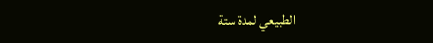الطبيعي لمدة ستة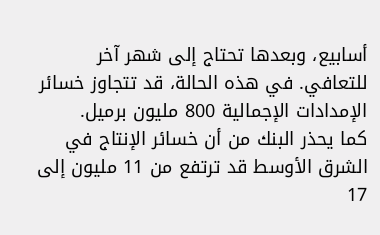أسابيع، وبعدها تحتاج إلى شهر آخر للتعافي. في هذه الحالة، قد تتجاوز خسائر الإمدادات الإجمالية 800 مليون برميل.
كما يحذر البنك من أن خسائر الإنتاج في الشرق الأوسط قد ترتفع من 11 مليون إلى 17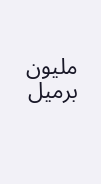مليون برميل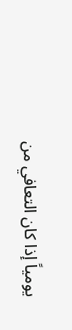يومياً إذا كان التعافي من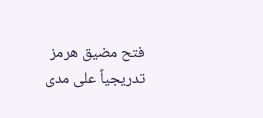فتح مضيق هرمز تدريجياً على مدى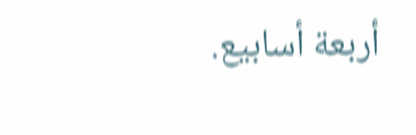أربعة أسابيع.